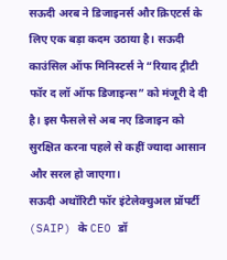सऊदी अरब ने डिजाइनर्स और क्रिएटर्स के लिए एक बड़ा कदम उठाया है। सऊदी काउंसिल ऑफ मिनिस्टर्स ने “रियाद ट्रीटी फॉर द लॉ ऑफ डिजाइन्स” को मंजूरी दे दी है। इस फैसले से अब नए डिजाइन को सुरक्षित करना पहले से कहीं ज्यादा आसान और सरल हो जाएगा।
सऊदी अथॉरिटी फॉर इंटेलेक्चुअल प्रॉपर्टी (SAIP) के CEO डॉ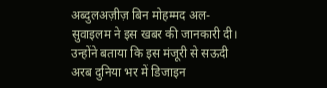अब्दुलअज़ीज़ बिन मोहम्मद अल-सुवाइलम ने इस खबर की जानकारी दी। उन्होंने बताया कि इस मंजूरी से सऊदी अरब दुनिया भर में डिजाइन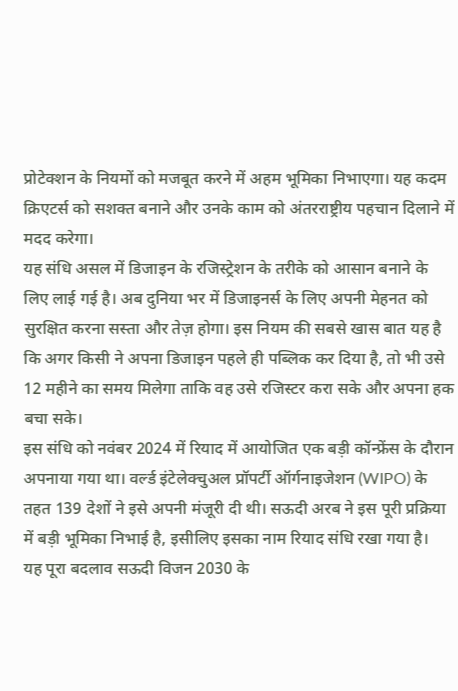प्रोटेक्शन के नियमों को मजबूत करने में अहम भूमिका निभाएगा। यह कदम क्रिएटर्स को सशक्त बनाने और उनके काम को अंतरराष्ट्रीय पहचान दिलाने में मदद करेगा।
यह संधि असल में डिजाइन के रजिस्ट्रेशन के तरीके को आसान बनाने के लिए लाई गई है। अब दुनिया भर में डिजाइनर्स के लिए अपनी मेहनत को सुरक्षित करना सस्ता और तेज़ होगा। इस नियम की सबसे खास बात यह है कि अगर किसी ने अपना डिजाइन पहले ही पब्लिक कर दिया है, तो भी उसे 12 महीने का समय मिलेगा ताकि वह उसे रजिस्टर करा सके और अपना हक बचा सके।
इस संधि को नवंबर 2024 में रियाद में आयोजित एक बड़ी कॉन्फ्रेंस के दौरान अपनाया गया था। वर्ल्ड इंटेलेक्चुअल प्रॉपर्टी ऑर्गनाइजेशन (WIPO) के तहत 139 देशों ने इसे अपनी मंजूरी दी थी। सऊदी अरब ने इस पूरी प्रक्रिया में बड़ी भूमिका निभाई है, इसीलिए इसका नाम रियाद संधि रखा गया है।
यह पूरा बदलाव सऊदी विजन 2030 के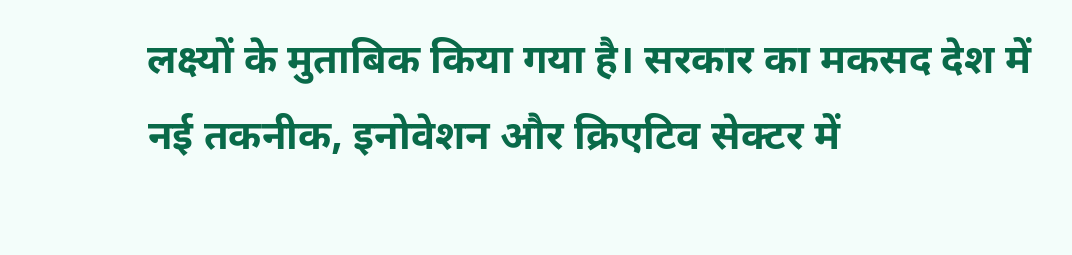लक्ष्यों के मुताबिक किया गया है। सरकार का मकसद देश में नई तकनीक, इनोवेशन और क्रिएटिव सेक्टर में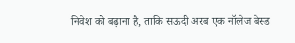निवेश को बढ़ाना है, ताकि सऊदी अरब एक नॉलेज बेस्ड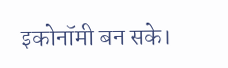इकोनॉमी बन सके।